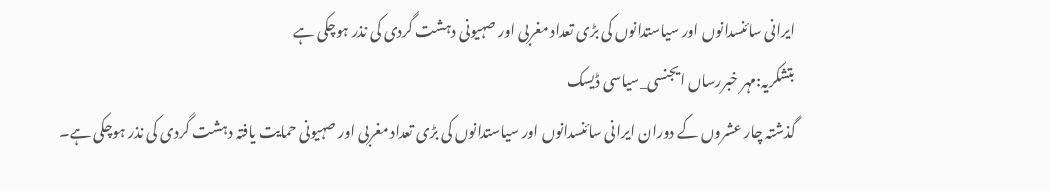ایرانی سائنسدانوں اور سیاستدانوں کی بڑی تعداد مغربی اور صہیونی دہشت گردی کی نذر ہوچکی ہے
بتشکریہ:مہر خبررساں ایجنسی_سیاسی ڈیسک
گذشتہ چار عشروں کے دوران ایرانی سائنسدانوں اور سیاستدانوں کی بڑی تعداد مغربی اور صہیونی حمایت یافتہ دہشت گردی کی نذر ہوچکی ہے۔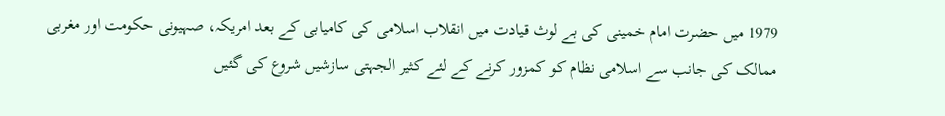1979 میں حضرت امام خمینی کی بے لوث قیادت میں انقلاب اسلامی کی کامیابی کے بعد امریکہ، صہیونی حکومت اور مغربی ممالک کی جانب سے اسلامی نظام کو کمزور کرنے کے لئے کثیر الجہتی سازشیں شروع کی گئیں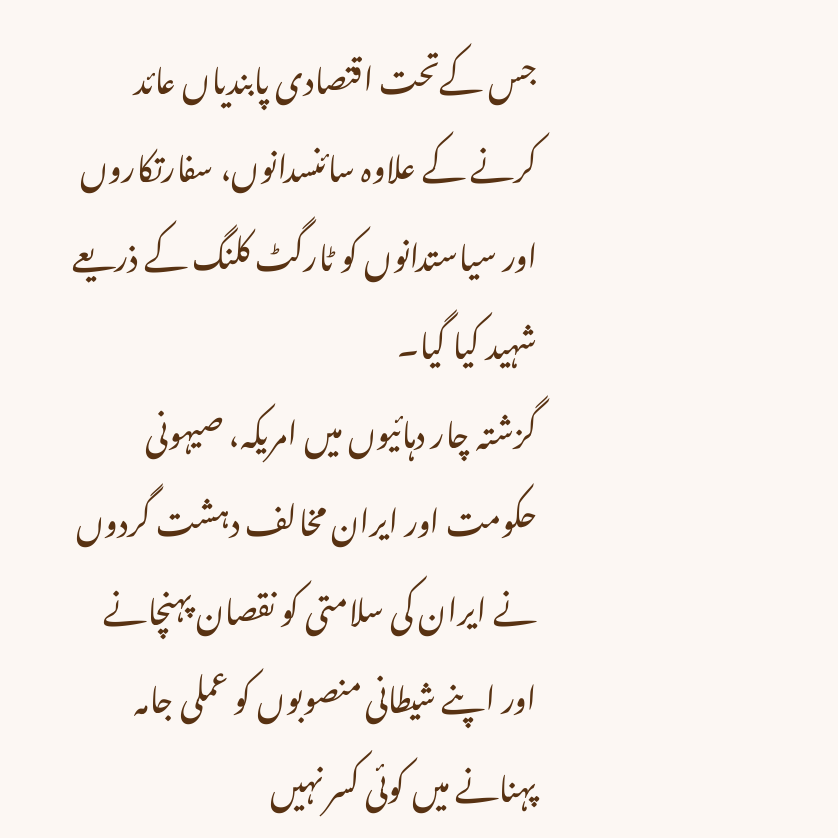جس کےتحت اقتصادی پابندیاں عائد کرنے کے علاوہ سائنسدانوں، سفارتکاروں اور سیاستدانوں کو ٹارگٹ کلنگ کے ذریعے شہید کیا گیا۔
گزشتہ چار دہائیوں میں امریکہ، صیہونی حکومت اور ایران مخالف دہشت گردوں نے ایران کی سلامتی کو نقصان پہنچانے اور اپنے شیطانی منصوبوں کو عملی جامہ پہنانے میں کوئی کسر نہیں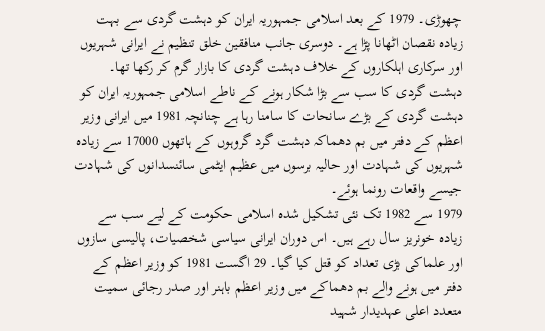چھوڑی۔ 1979 کے بعد اسلامی جمہوریہ ایران کو دہشت گردی سے بہت زیادہ نقصان اٹھانا پڑا ہے۔ دوسری جانب منافقین خلق تنظیم نے ایرانی شہریوں اور سرکاری اہلکاروں کے خلاف دہشت گردی کا بازار گرم کر رکھا تھا۔
دہشت گردی کا سب سے بڑا شکار ہونے کے ناطے اسلامی جمہوریہ ایران کو دہشت گردی کے بڑے سانحات کا سامنا رہا ہے چنانچہ 1981 میں ایرانی وزیر اعظم کے دفتر میں بم دھماکہ دہشت گرد گروہوں کے ہاتھوں 17000 سے زیادہ شہریوں کی شہادت اور حالیہ برسوں میں عظیم ایٹمی سائنسدانوں کی شہادت جیسے واقعات رونما ہوئے۔
1979 سے 1982 تک نئی تشکیل شدہ اسلامی حکومت کے لیے سب سے زیادہ خونریز سال رہے ہیں۔ اس دوران ایرانی سیاسی شخصیات، پالیسی سازوں اور علماکی بڑی تعداد کو قتل کیا گیا۔ 29 اگست 1981 کو وزیر اعظم کے دفتر میں ہونے والے بم دھماکے میں وزیر اعظم باہنر اور صدر رجائی سمیت متعدد اعلی عہدیدار شہید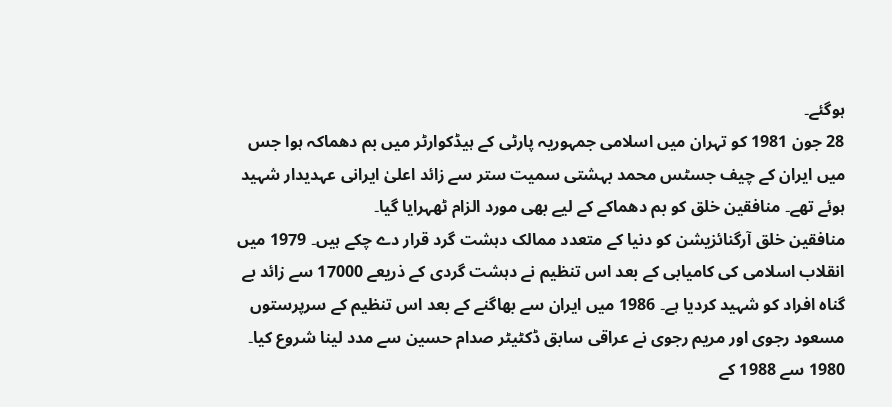ہوگئے۔
28 جون 1981 کو تہران میں اسلامی جمہوریہ پارٹی کے ہیڈکوارٹر میں بم دھماکہ ہوا جس میں ایران کے چیف جسٹس محمد بہشتی سمیت ستر سے زائد اعلیٰ ایرانی عہدیدار شہید ہوئے تھے۔ منافقین خلق کو بم دھماکے کے لیے بھی مورد الزام ٹھہرایا گیا۔
منافقین خلق آرگنائزیشن کو دنیا کے متعدد ممالک دہشت گرد قرار دے چکے ہیں۔ 1979 میں انقلاب اسلامی کی کامیابی کے بعد اس تنظیم نے دہشت گردی کے ذریعے 17000 سے زائد بے گناہ افراد کو شہید کردیا ہے۔ 1986 میں ایران سے بھاگنے کے بعد اس تنظیم کے سرپرستوں مسعود رجوی اور مریم رجوی نے عراقی سابق ڈکٹیٹر صدام حسین سے مدد لینا شروع کیا۔
1980 سے 1988 کے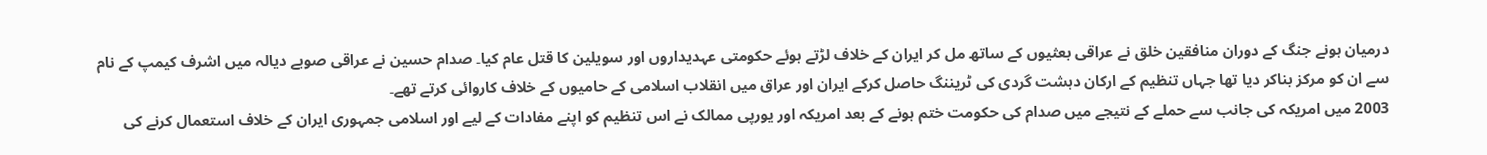درمیان ہونے جنگ کے دوران منافقین خلق نے عراقی بعثیوں کے ساتھ مل کر ایران کے خلاف لڑتے ہوئے حکومتی عہدیداروں اور سویلین کا قتل عام کیا۔ صدام حسین نے عراقی صوبے دیالہ میں اشرف کیمپ کے نام سے ان کو مرکز بناکر دیا تھا جہاں تنظیم کے ارکان دہشت گردی کی ٹریننگ حاصل کرکے ایران اور عراق میں انقلاب اسلامی کے حامیوں کے خلاف کاروائی کرتے تھے۔
2003 میں امریکہ کی جانب سے حملے کے نتیجے میں صدام کی حکومت ختم ہونے کے بعد امریکہ اور یورپی ممالک نے اس تنظیم کو اپنے مفادات کے لیے اور اسلامی جمہوری ایران کے خلاف استعمال کرنے کی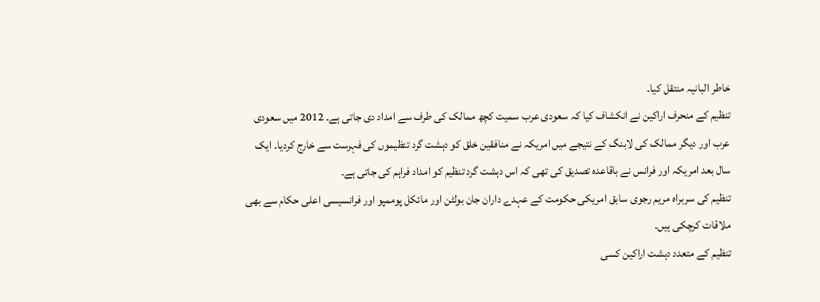خاطر البانیہ منتقل کیا۔
تنظیم کے منحرف اراکین نے انکشاف کیا کہ سعودی عرب سمیت کچھ ممالک کی طرف سے امداد دی جاتی ہے۔ 2012 میں سعودی عرب اور دیگر ممالک کی لابنگ کے نتیجے میں امریکہ نے منافقین خلق کو دہشت گرد تنظیموں کی فہرست سے خارج کردیا۔ ایک سال بعد امریکہ اور فرانس نے باقاعدہ تصدیق کی تھی کہ اس دہشت گرد تنظیم کو امداد فراہم کی جاتی ہے۔
تنظیم کی سربراہ مریم رجوی سابق امریکی حکومت کے عہدے داران جان بولٹن اور مائکل پوممپو اور فرانسیسی اعلی حکام سے بھی ملاقات کرچکی ہیں۔
تنظیم کے متعدد دہشت اراکین کسی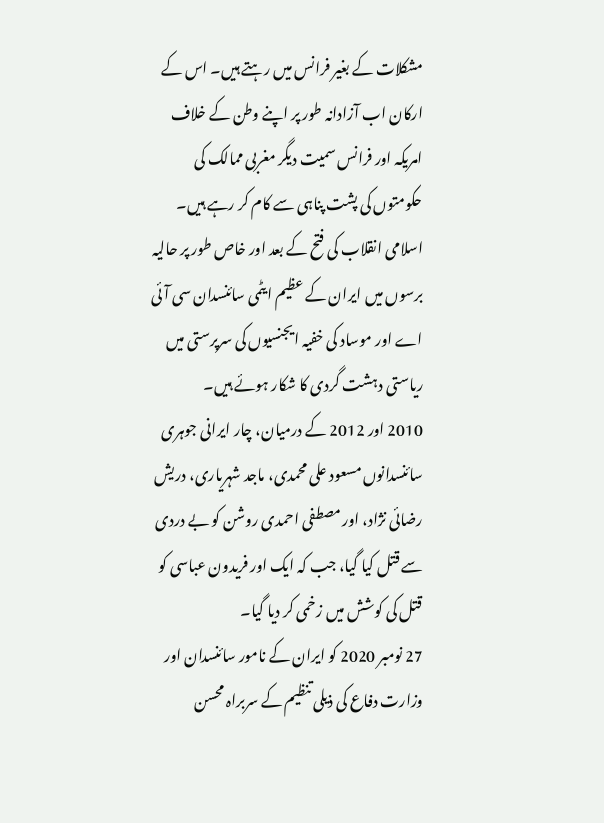مشکلات کے بغیر فرانس میں رہتے ہیں۔ اس کے ارکان اب آزادانہ طور پر اپنے وطن کے خلاف امریکہ اور فرانس سمیت دیگر مغربی ممالک کی حکومتوں کی پشت پناہی سے کام کر رہے ہیں۔ اسلامی انقلاب کی فتح کے بعد اور خاص طور پر حالیہ برسوں میں ایران کے عظیم ایٹمی سائنسدان سی آئی اے اور موساد کی خفیہ ایجنسیوں کی سرپرستی میں ریاستی دہشت گردی کا شکار ہوئے ہیں۔
2010 اور 2012 کے درمیان، چار ایرانی جوہری سائنسدانوں مسعود علی محمدی، ماجد شہریاری، دریش رضائی نژاد، اور مصطفی احمدی روشن کو بے دردی سے قتل کیا گیا، جب کہ ایک اور فریدون عباسی کو قتل کی کوشش میں زخمی کر دیا گیا۔
27 نومبر 2020 کو ایران کے نامور سائنسدان اور وزارت دفاع کی ذیلی تنظیم کے سربراہ محسن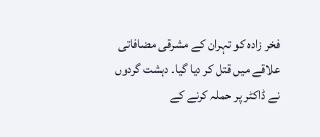فخر زادہ کو تہران کے مشرقی مضافاتی علاقے میں قتل کر دیا گیا۔ دہشت گردوں نے ڈاکٹر پر حملہ کرنے کے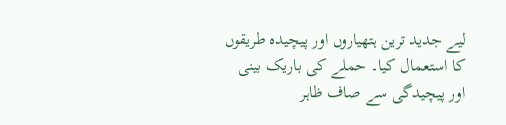لیے جدید ترین ہتھیاروں اور پیچیدہ طریقوں کا استعمال کیا۔ حملے کی باریک بینی اور پیچیدگی سے صاف ظاہر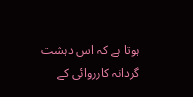ہوتا ہے کہ اس دہشت گردانہ کارروائی کے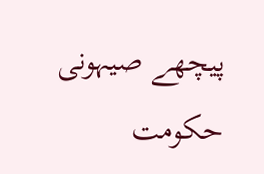پیچھے صیہونی حکومت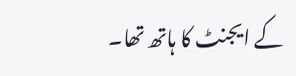کے ایجنٹ کا ہاتھ تھا۔